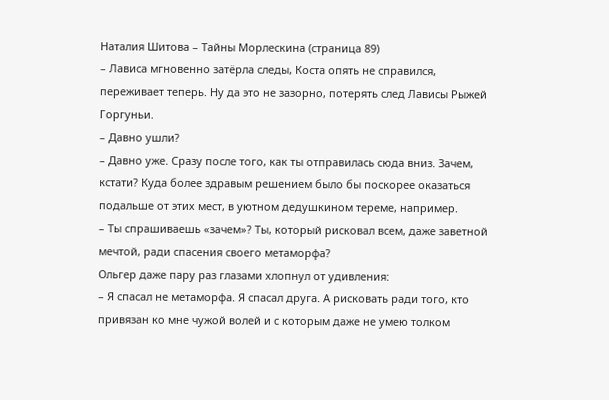Наталия Шитова – Тайны Морлескина (страница 89)
– Лависа мгновенно затёрла следы, Коста опять не справился, переживает теперь. Ну да это не зазорно, потерять след Лависы Рыжей Горгуньи.
– Давно ушли?
– Давно уже. Сразу после того, как ты отправилась сюда вниз. Зачем, кстати? Куда более здравым решением было бы поскорее оказаться подальше от этих мест, в уютном дедушкином тереме, например.
– Ты спрашиваешь «зачем»? Ты, который рисковал всем, даже заветной мечтой, ради спасения своего метаморфа?
Ольгер даже пару раз глазами хлопнул от удивления:
– Я спасал не метаморфа. Я спасал друга. А рисковать ради того, кто привязан ко мне чужой волей и с которым даже не умею толком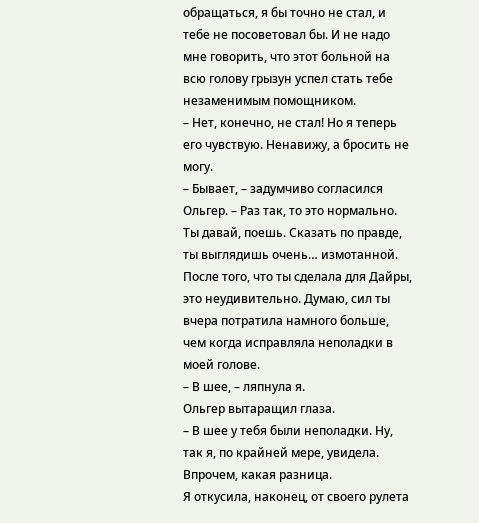обращаться, я бы точно не стал, и тебе не посоветовал бы. И не надо мне говорить, что этот больной на всю голову грызун успел стать тебе незаменимым помощником.
– Нет, конечно, не стал! Но я теперь его чувствую. Ненавижу, а бросить не могу.
– Бывает, – задумчиво согласился Ольгер. – Раз так, то это нормально. Ты давай, поешь. Сказать по правде, ты выглядишь очень… измотанной. После того, что ты сделала для Дайры, это неудивительно. Думаю, сил ты вчера потратила намного больше, чем когда исправляла неполадки в моей голове.
– В шее, – ляпнула я.
Ольгер вытаращил глаза.
– В шее у тебя были неполадки. Ну, так я, по крайней мере, увидела. Впрочем, какая разница.
Я откусила, наконец, от своего рулета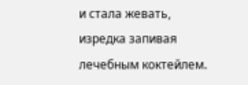и стала жевать, изредка запивая лечебным коктейлем.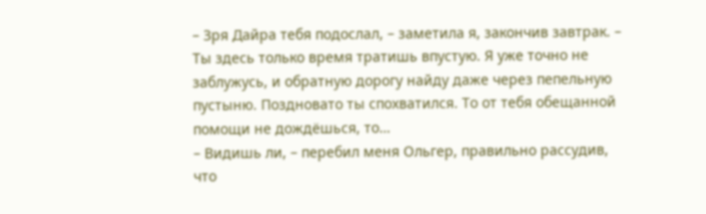– Зря Дайра тебя подослал, – заметила я, закончив завтрак. – Ты здесь только время тратишь впустую. Я уже точно не заблужусь, и обратную дорогу найду даже через пепельную пустыню. Поздновато ты спохватился. То от тебя обещанной помощи не дождёшься, то…
– Видишь ли, – перебил меня Ольгер, правильно рассудив, что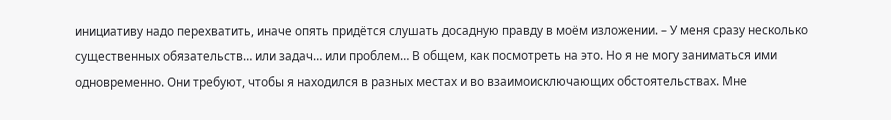инициативу надо перехватить, иначе опять придётся слушать досадную правду в моём изложении. – У меня сразу несколько существенных обязательств… или задач… или проблем… В общем, как посмотреть на это. Но я не могу заниматься ими одновременно. Они требуют, чтобы я находился в разных местах и во взаимоисключающих обстоятельствах. Мне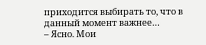приходится выбирать то, что в данный момент важнее…
– Ясно. Мои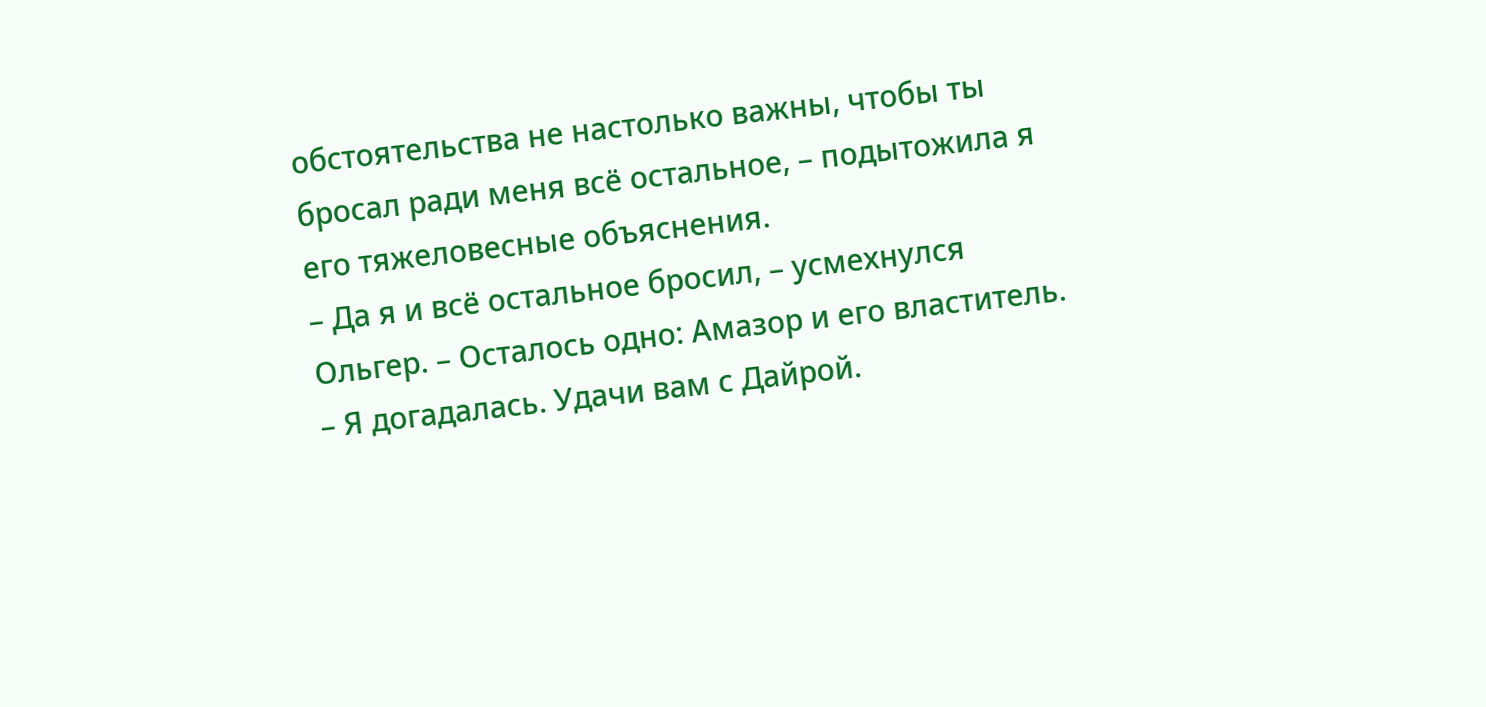обстоятельства не настолько важны, чтобы ты бросал ради меня всё остальное, – подытожила я его тяжеловесные объяснения.
– Да я и всё остальное бросил, – усмехнулся Ольгер. – Осталось одно: Амазор и его властитель.
– Я догадалась. Удачи вам с Дайрой.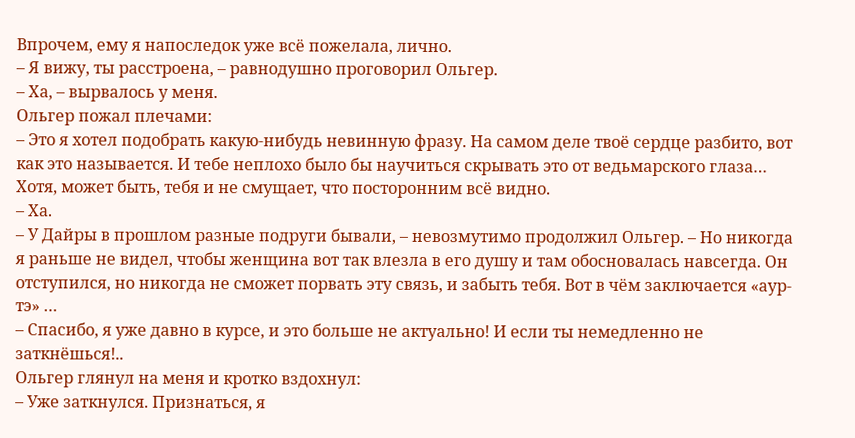Впрочем, ему я напоследок уже всё пожелала, лично.
– Я вижу, ты расстроена, – равнодушно проговорил Ольгер.
– Ха, – вырвалось у меня.
Ольгер пожал плечами:
– Это я хотел подобрать какую-нибудь невинную фразу. На самом деле твоё сердце разбито, вот как это называется. И тебе неплохо было бы научиться скрывать это от ведьмарского глаза… Хотя, может быть, тебя и не смущает, что посторонним всё видно.
– Ха.
– У Дайры в прошлом разные подруги бывали, – невозмутимо продолжил Ольгер. – Но никогда я раньше не видел, чтобы женщина вот так влезла в его душу и там обосновалась навсегда. Он отступился, но никогда не сможет порвать эту связь, и забыть тебя. Вот в чём заключается «аур-тэ» …
– Спасибо, я уже давно в курсе, и это больше не актуально! И если ты немедленно не заткнёшься!..
Ольгер глянул на меня и кротко вздохнул:
– Уже заткнулся. Признаться, я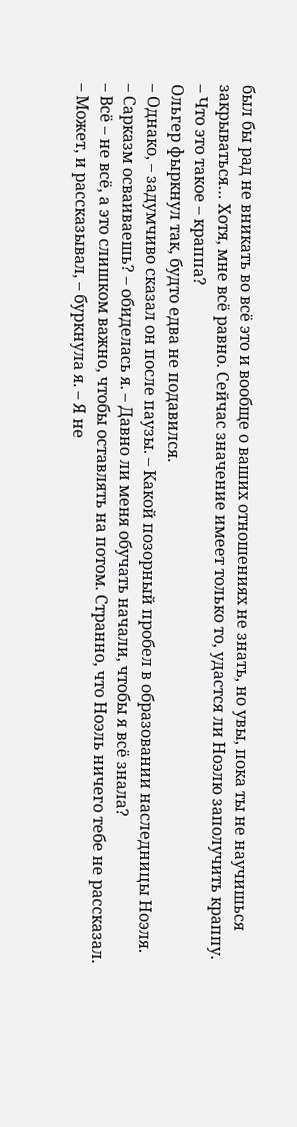был бы рад не вникать во всё это и вообще о ваших отношениях не знать, но увы, пока ты не научишься закрываться… Хотя, мне всё равно. Сейчас значение имеет только то, удастся ли Ноэлю заполучить краппу.
– Что это такое – краппа?
Ольгер фыркнул так, будто едва не подавился.
– Однако, – задумчиво сказал он после паузы. – Какой позорный пробел в образовании наследницы Ноэля.
– Сарказм осваиваешь? – обиделась я. – Давно ли меня обучать начали, чтобы я всё знала?
– Всё – не всё, а это слишком важно, чтобы оставлять на потом. Странно, что Ноэль ничего тебе не рассказал.
– Может, и рассказывал, – буркнула я. – Я не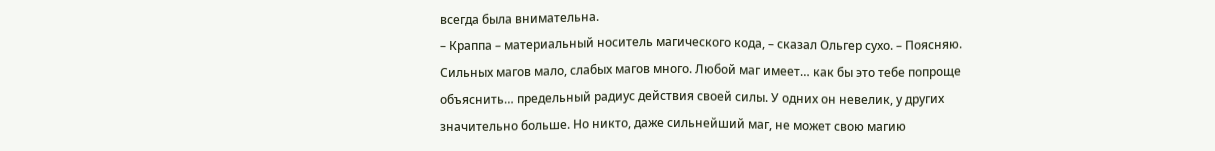всегда была внимательна.
– Краппа – материальный носитель магического кода, – сказал Ольгер сухо. – Поясняю. Сильных магов мало, слабых магов много. Любой маг имеет… как бы это тебе попроще объяснить… предельный радиус действия своей силы. У одних он невелик, у других значительно больше. Но никто, даже сильнейший маг, не может свою магию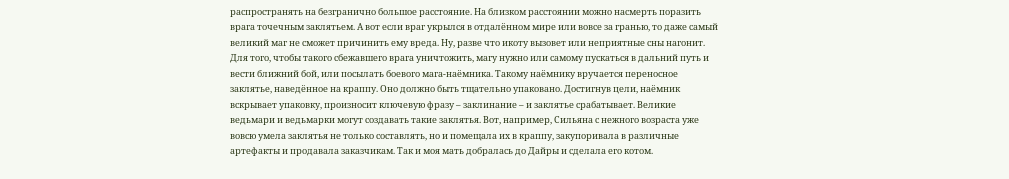распространять на безгранично большое расстояние. На близком расстоянии можно насмерть поразить врага точечным заклятьем. А вот если враг укрылся в отдалённом мире или вовсе за гранью, то даже самый великий маг не сможет причинить ему вреда. Ну, разве что икоту вызовет или неприятные сны нагонит. Для того, чтобы такого сбежавшего врага уничтожить, магу нужно или самому пускаться в дальний путь и вести ближний бой, или посылать боевого мага-наёмника. Такому наёмнику вручается переносное заклятье, наведённое на краппу. Оно должно быть тщательно упаковано. Достигнув цели, наёмник вскрывает упаковку, произносит ключевую фразу – заклинание – и заклятье срабатывает. Великие ведьмари и ведьмарки могут создавать такие заклятья. Вот, например, Сильяна с нежного возраста уже вовсю умела заклятья не только составлять, но и помещала их в краппу, закупоривала в различные артефакты и продавала заказчикам. Так и моя мать добралась до Дайры и сделала его котом.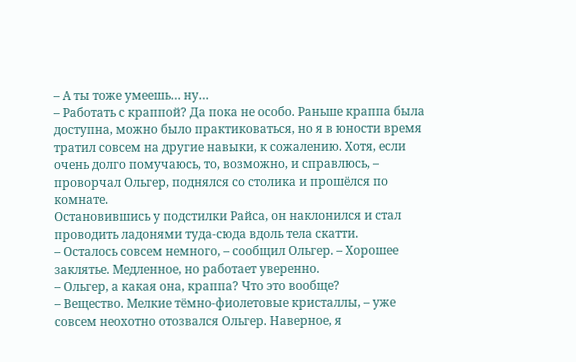– А ты тоже умеешь… ну…
– Работать с краппой? Да пока не особо. Раньше краппа была доступна, можно было практиковаться, но я в юности время тратил совсем на другие навыки, к сожалению. Хотя, если очень долго помучаюсь, то, возможно, и справлюсь, – проворчал Ольгер, поднялся со столика и прошёлся по комнате.
Остановившись у подстилки Райса, он наклонился и стал проводить ладонями туда-сюда вдоль тела скатти.
– Осталось совсем немного, – сообщил Ольгер. – Хорошее заклятье. Медленное, но работает уверенно.
– Ольгер, а какая она, краппа? Что это вообще?
– Вещество. Мелкие тёмно-фиолетовые кристаллы, – уже совсем неохотно отозвался Ольгер. Наверное, я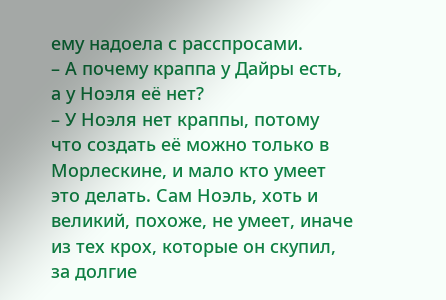ему надоела с расспросами.
– А почему краппа у Дайры есть, а у Ноэля её нет?
– У Ноэля нет краппы, потому что создать её можно только в Морлескине, и мало кто умеет это делать. Сам Ноэль, хоть и великий, похоже, не умеет, иначе из тех крох, которые он скупил, за долгие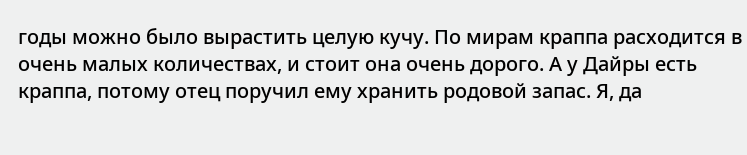годы можно было вырастить целую кучу. По мирам краппа расходится в очень малых количествах, и стоит она очень дорого. А у Дайры есть краппа, потому отец поручил ему хранить родовой запас. Я, да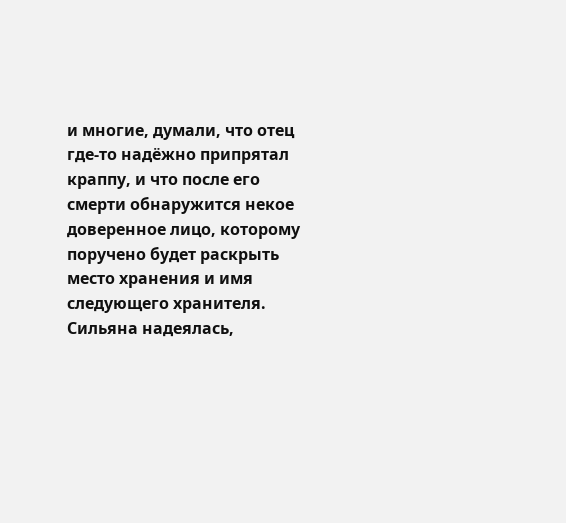и многие, думали, что отец где-то надёжно припрятал краппу, и что после его смерти обнаружится некое доверенное лицо, которому поручено будет раскрыть место хранения и имя следующего хранителя. Сильяна надеялась,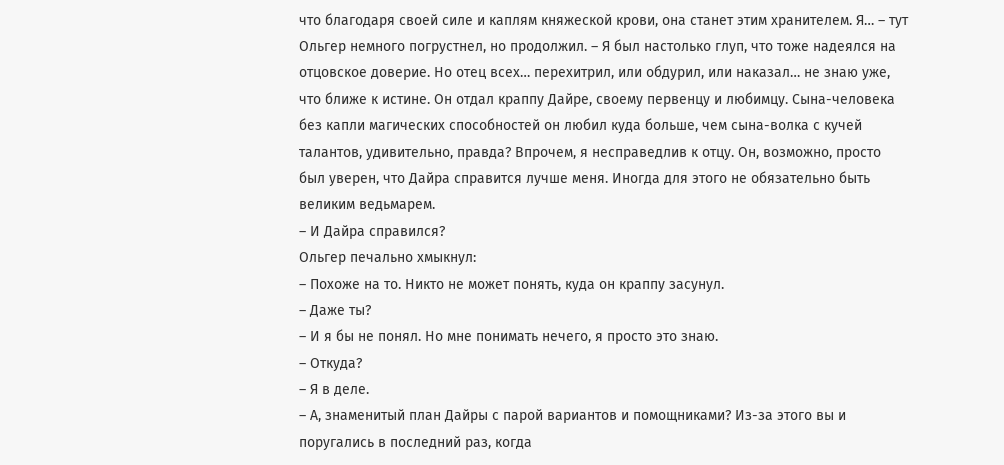что благодаря своей силе и каплям княжеской крови, она станет этим хранителем. Я… – тут Ольгер немного погрустнел, но продолжил. – Я был настолько глуп, что тоже надеялся на отцовское доверие. Но отец всех… перехитрил, или обдурил, или наказал… не знаю уже, что ближе к истине. Он отдал краппу Дайре, своему первенцу и любимцу. Сына-человека без капли магических способностей он любил куда больше, чем сына-волка с кучей талантов, удивительно, правда? Впрочем, я несправедлив к отцу. Он, возможно, просто был уверен, что Дайра справится лучше меня. Иногда для этого не обязательно быть великим ведьмарем.
– И Дайра справился?
Ольгер печально хмыкнул:
– Похоже на то. Никто не может понять, куда он краппу засунул.
– Даже ты?
– И я бы не понял. Но мне понимать нечего, я просто это знаю.
– Откуда?
– Я в деле.
– А, знаменитый план Дайры с парой вариантов и помощниками? Из-за этого вы и поругались в последний раз, когда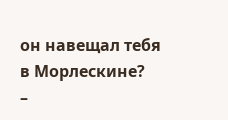он навещал тебя в Морлескине?
–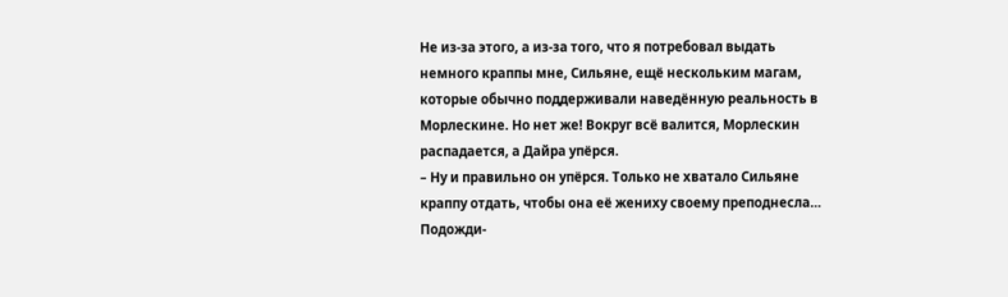Не из-за этого, а из-за того, что я потребовал выдать немного краппы мне, Сильяне, ещё нескольким магам, которые обычно поддерживали наведённую реальность в Морлескине. Но нет же! Вокруг всё валится, Морлескин распадается, а Дайра упёрся.
– Ну и правильно он упёрся. Только не хватало Сильяне краппу отдать, чтобы она её жениху своему преподнесла… Подожди-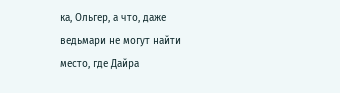ка, Ольгер, а что, даже ведьмари не могут найти место, где Дайра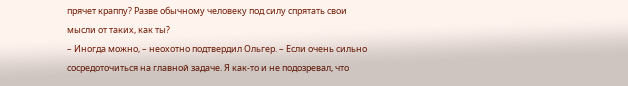прячет краппу? Разве обычному человеку под силу спрятать свои мысли от таких, как ты?
– Иногда можно, – неохотно подтвердил Ольгер. – Если очень сильно сосредоточиться на главной задаче. Я как-то и не подозревал, что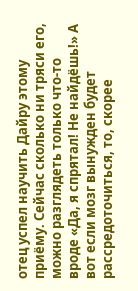отец успел научить Дайру этому приёму. Сейчас сколько ни тряси его, можно разглядеть только что-то вроде «Да, я спрятал! Не найдёшь!» А вот если мозг вынужден будет рассредоточиться, то, скорее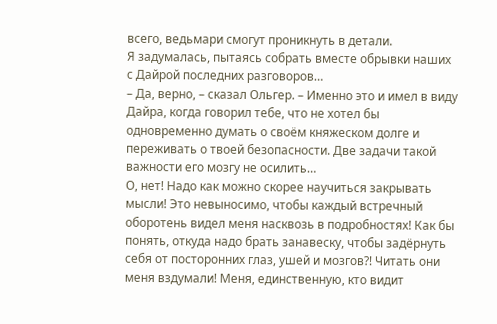всего, ведьмари смогут проникнуть в детали.
Я задумалась, пытаясь собрать вместе обрывки наших с Дайрой последних разговоров…
– Да, верно, – сказал Ольгер. – Именно это и имел в виду Дайра, когда говорил тебе, что не хотел бы одновременно думать о своём княжеском долге и переживать о твоей безопасности. Две задачи такой важности его мозгу не осилить…
О, нет! Надо как можно скорее научиться закрывать мысли! Это невыносимо, чтобы каждый встречный оборотень видел меня насквозь в подробностях! Как бы понять, откуда надо брать занавеску, чтобы задёрнуть себя от посторонних глаз, ушей и мозгов?! Читать они меня вздумали! Меня, единственную, кто видит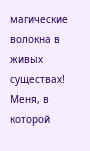магические волокна в живых существах! Меня, в которой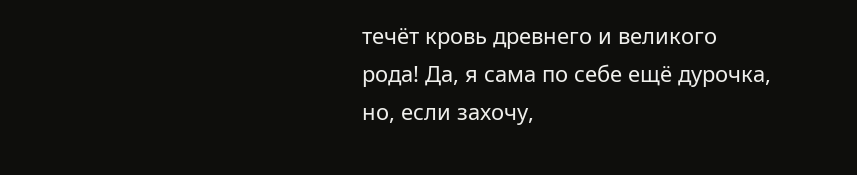течёт кровь древнего и великого рода! Да, я сама по себе ещё дурочка, но, если захочу,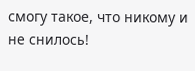смогу такое, что никому и не снилось!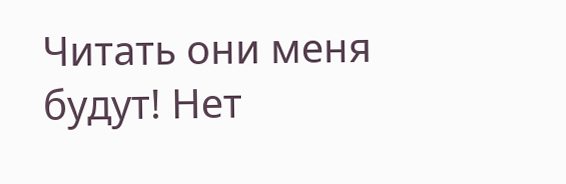Читать они меня будут! Нет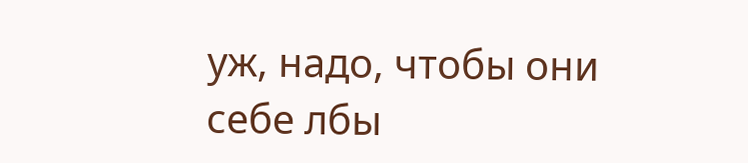уж, надо, чтобы они себе лбы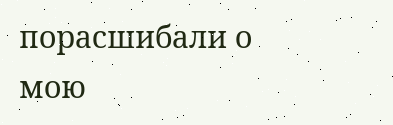порасшибали о мою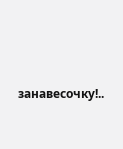занавесочку!..